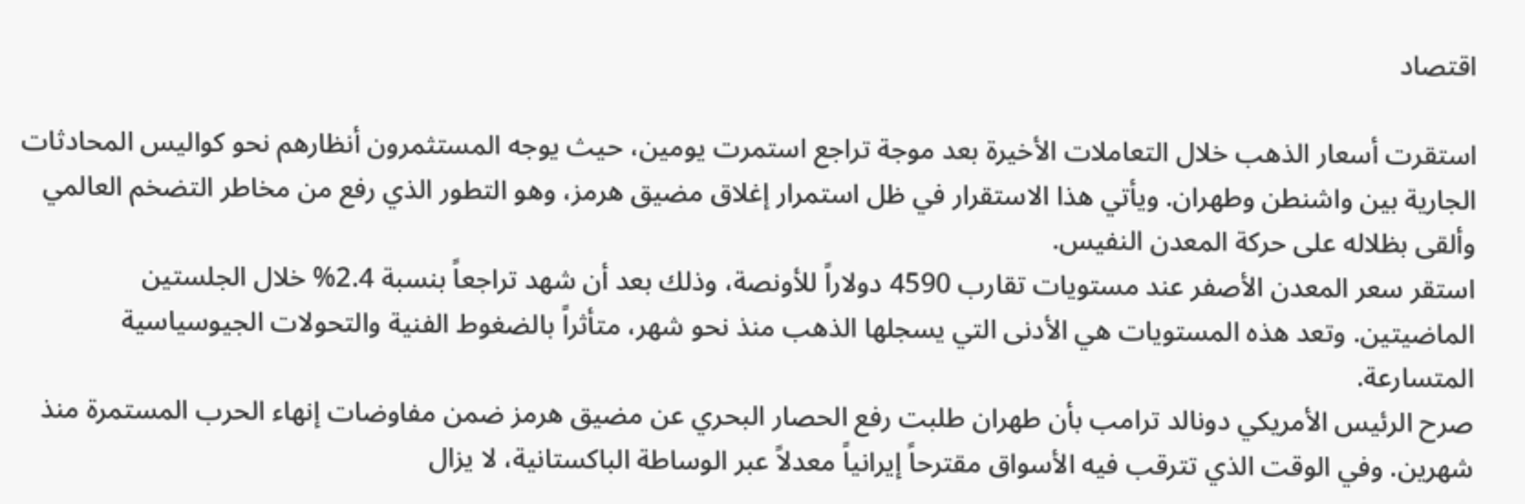اقتصاد

استقرت أسعار الذهب خلال التعاملات الأخيرة بعد موجة تراجع استمرت يومين، حيث يوجه المستثمرون أنظارهم نحو كواليس المحادثات الجارية بين واشنطن وطهران. ويأتي هذا الاستقرار في ظل استمرار إغلاق مضيق هرمز، وهو التطور الذي رفع من مخاطر التضخم العالمي وألقى بظلاله على حركة المعدن النفيس.
استقر سعر المعدن الأصفر عند مستويات تقارب 4590 دولاراً للأونصة، وذلك بعد أن شهد تراجعاً بنسبة 2.4% خلال الجلستين الماضيتين. وتعد هذه المستويات هي الأدنى التي يسجلها الذهب منذ نحو شهر، متأثراً بالضغوط الفنية والتحولات الجيوسياسية المتسارعة.
صرح الرئيس الأمريكي دونالد ترامب بأن طهران طلبت رفع الحصار البحري عن مضيق هرمز ضمن مفاوضات إنهاء الحرب المستمرة منذ شهرين. وفي الوقت الذي تترقب فيه الأسواق مقترحاً إيرانياً معدلاً عبر الوساطة الباكستانية، لا يزال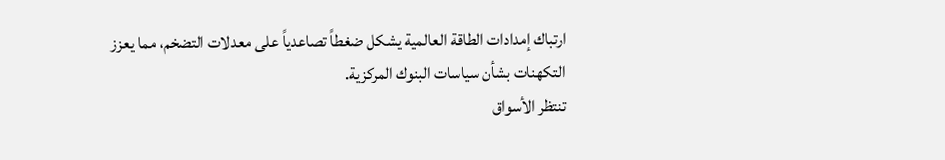ارتباك إمدادات الطاقة العالمية يشكل ضغطاً تصاعدياً على معدلات التضخم، مما يعزز التكهنات بشأن سياسات البنوك المركزية.
تنتظر الأسواق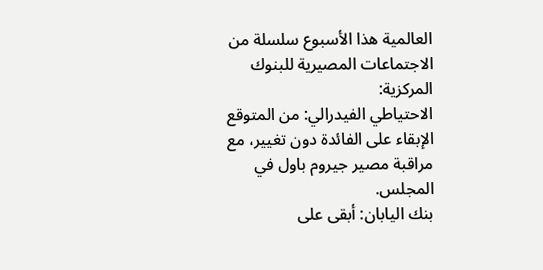العالمية هذا الأسبوع سلسلة من الاجتماعات المصيرية للبنوك المركزية:
الاحتياطي الفيدرالي: من المتوقع الإبقاء على الفائدة دون تغيير، مع مراقبة مصير جيروم باول في المجلس.
بنك اليابان: أبقى على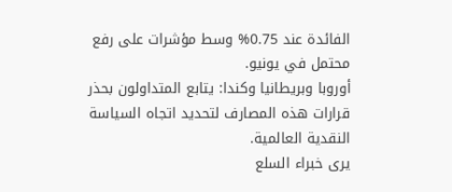الفائدة عند 0.75% وسط مؤشرات على رفع محتمل في يونيو.
أوروبا وبريطانيا وكندا: يتابع المتداولون بحذر قرارات هذه المصارف لتحديد اتجاه السياسة النقدية العالمية.
يرى خبراء السلع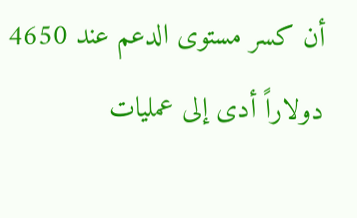أن كسر مستوى الدعم عند 4650 دولاراً أدى إلى عمليات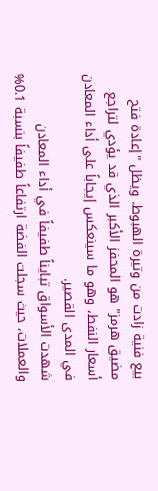بيع فنية زادت من وتيرة الهبوط. ويظل "إعادة فتح مضيق هرمز" هو المحفز الأكبر الذي قد يؤدي لتراجع أسعار النفط، وهو ما سينعكس إيجاباً على أداء المعادن في المدى القصير.
شهدت الأسواق تبايناً طفيفاً في أداء المعادن والعملات، حيث سجلت الفضة ارتفاعاً طفيفاً بنسبة 0.1%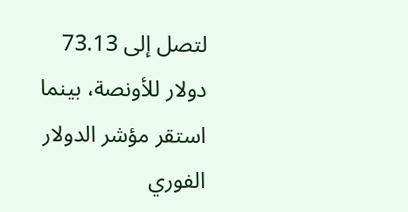لتصل إلى 73.13 دولار للأونصة، بينما استقر مؤشر الدولار الفوري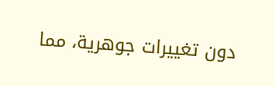دون تغييرات جوهرية، مما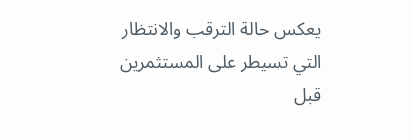يعكس حالة الترقب والانتظار التي تسيطر على المستثمرين قبل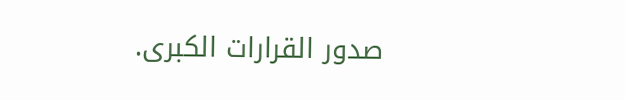صدور القرارات الكبرى.